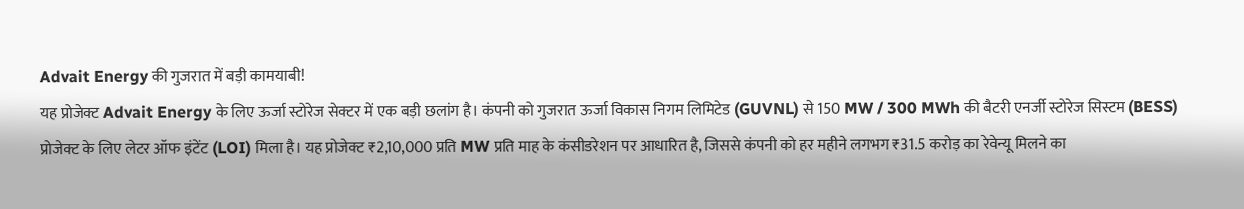Advait Energy की गुजरात में बड़ी कामयाबी!
यह प्रोजेक्ट Advait Energy के लिए ऊर्जा स्टोरेज सेक्टर में एक बड़ी छलांग है। कंपनी को गुजरात ऊर्जा विकास निगम लिमिटेड (GUVNL) से 150 MW / 300 MWh की बैटरी एनर्जी स्टोरेज सिस्टम (BESS) प्रोजेक्ट के लिए लेटर ऑफ इंटेंट (LOI) मिला है। यह प्रोजेक्ट ₹2,10,000 प्रति MW प्रति माह के कंसीडरेशन पर आधारित है, जिससे कंपनी को हर महीने लगभग ₹31.5 करोड़ का रेवेन्यू मिलने का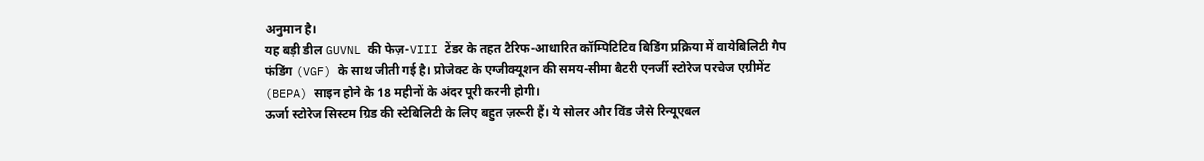अनुमान है।
यह बड़ी डील GUVNL की फेज़-VIII टेंडर के तहत टैरिफ-आधारित कॉम्पिटिटिव बिडिंग प्रक्रिया में वायेबिलिटी गैप फंडिंग (VGF) के साथ जीती गई है। प्रोजेक्ट के एग्जीक्यूशन की समय-सीमा बैटरी एनर्जी स्टोरेज परचेज एग्रीमेंट (BEPA) साइन होने के 18 महीनों के अंदर पूरी करनी होगी।
ऊर्जा स्टोरेज सिस्टम ग्रिड की स्टेबिलिटी के लिए बहुत ज़रूरी हैं। ये सोलर और विंड जैसे रिन्यूएबल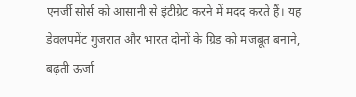एनर्जी सोर्स को आसानी से इंटीग्रेट करने में मदद करते हैं। यह डेवलपमेंट गुजरात और भारत दोनों के ग्रिड को मजबूत बनाने, बढ़ती ऊर्जा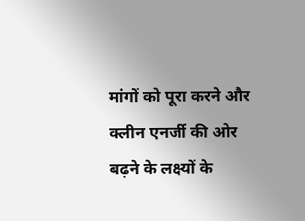मांगों को पूरा करने और क्लीन एनर्जी की ओर बढ़ने के लक्ष्यों के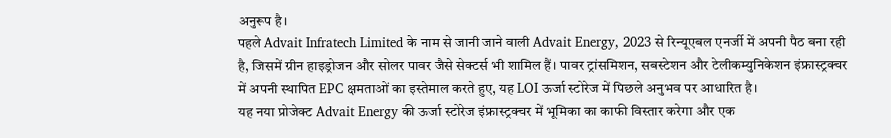अनुरूप है।
पहले Advait Infratech Limited के नाम से जानी जाने वाली Advait Energy, 2023 से रिन्यूएबल एनर्जी में अपनी पैठ बना रही है, जिसमें ग्रीन हाइड्रोजन और सोलर पावर जैसे सेक्टर्स भी शामिल हैं। पावर ट्रांसमिशन, सबस्टेशन और टेलीकम्युनिकेशन इंफ्रास्ट्रक्चर में अपनी स्थापित EPC क्षमताओं का इस्तेमाल करते हुए, यह LOI ऊर्जा स्टोरेज में पिछले अनुभव पर आधारित है।
यह नया प्रोजेक्ट Advait Energy की ऊर्जा स्टोरेज इंफ्रास्ट्रक्चर में भूमिका का काफी विस्तार करेगा और एक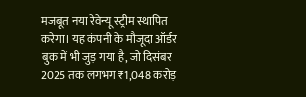मजबूत नया रेवेन्यू स्ट्रीम स्थापित करेगा। यह कंपनी के मौजूदा ऑर्डर बुक में भी जुड़ गया है, जो दिसंबर 2025 तक लगभग ₹1,048 करोड़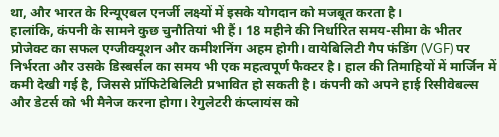था, और भारत के रिन्यूएबल एनर्जी लक्ष्यों में इसके योगदान को मजबूत करता है।
हालांकि, कंपनी के सामने कुछ चुनौतियां भी हैं। 18 महीने की निर्धारित समय-सीमा के भीतर प्रोजेक्ट का सफल एग्जीक्यूशन और कमीशनिंग अहम होगी। वायेबिलिटी गैप फंडिंग (VGF) पर निर्भरता और उसके डिस्बर्सल का समय भी एक महत्वपूर्ण फैक्टर है। हाल की तिमाहियों में मार्जिन में कमी देखी गई है, जिससे प्रॉफिटेबिलिटी प्रभावित हो सकती है। कंपनी को अपने हाई रिसीवेबल्स और डेटर्स को भी मैनेज करना होगा। रेगुलेटरी कंप्लायंस को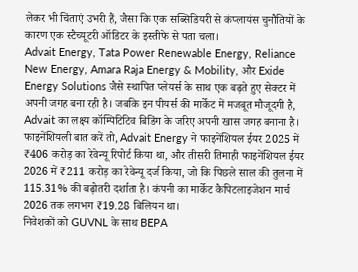लेकर भी चिंताएं उभरी हैं, जैसा कि एक सब्सिडियरी से कंप्लायंस चुनौतियों के कारण एक स्टैच्यूटरी ऑडिटर के इस्तीफे से पता चला।
Advait Energy, Tata Power Renewable Energy, Reliance New Energy, Amara Raja Energy & Mobility, और Exide Energy Solutions जैसे स्थापित प्लेयर्स के साथ एक बढ़ते हुए सेक्टर में अपनी जगह बना रही है। जबकि इन पीयर्स की मार्केट में मजबूत मौजूदगी है, Advait का लक्ष्य कॉम्पिटिटिव बिडिंग के जरिए अपनी खास जगह बनाना है।
फाइनेंशियली बात करें तो, Advait Energy ने फाइनेंशियल ईयर 2025 में ₹406 करोड़ का रेवेन्यू रिपोर्ट किया था, और तीसरी तिमाही फाइनेंशियल ईयर 2026 में ₹211 करोड़ का रेवेन्यू दर्ज किया, जो कि पिछले साल की तुलना में 115.31% की बढ़ोतरी दर्शाता है। कंपनी का मार्केट कैपिटलाइजेशन मार्च 2026 तक लगभग ₹19.28 बिलियन था।
निवेशकों को GUVNL के साथ BEPA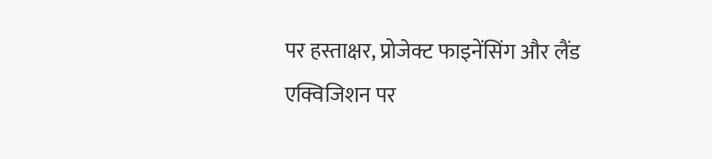पर हस्ताक्षर, प्रोजेक्ट फाइनेंसिंग और लैंड एक्विजिशन पर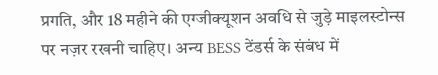प्रगति, और 18 महीने की एग्जीक्यूशन अवधि से जुड़े माइलस्टोन्स पर नज़र रखनी चाहिए। अन्य BESS टेंडर्स के संबंध में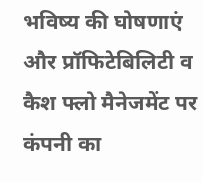भविष्य की घोषणाएं और प्रॉफिटेबिलिटी व कैश फ्लो मैनेजमेंट पर कंपनी का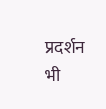प्रदर्शन भी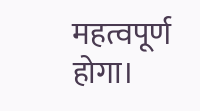महत्वपूर्ण होगा।